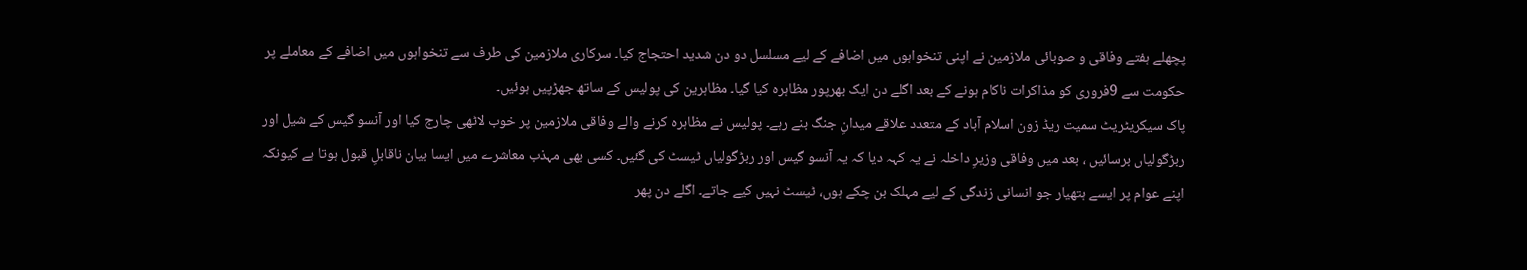پچھلے ہفتے وفاقی و صوبائی ملازمین نے اپنی تنخواہوں میں اضافے کے لیے مسلسل دو دن شدید احتجاج کیا۔ سرکاری ملازمین کی طرف سے تنخواہوں میں اضافے کے معاملے پر حکومت سے 9فروری کو مذاکرات ناکام ہونے کے بعد اگلے دن ایک بھرپور مظاہرہ کیا گیا۔ مظاہرین کی پولیس کے ساتھ جھڑپیں ہوئیں۔
پاک سیکریٹریٹ سمیت ریڈ زون اسلام آباد کے متعدد علاقے میدانِ جنگ بنے رہے۔ پولیس نے مظاہرہ کرنے والے وفاقی ملازمین پر خوب لاٹھی چارج کیا اور آنسو گیس کے شیل اور ربڑگولیاں برسائیں ، بعد میں وفاقی وزیرِ داخلہ نے یہ کہہ دیا کہ یہ آنسو گیس اور ربڑگولیاں ٹیسٹ کی گئیں۔ کسی بھی مہذب معاشرے میں ایسا بیان ناقابلِ قبول ہوتا ہے کیونکہ اپنے عوام پر ایسے ہتھیار جو انسانی زندگی کے لیے مہلک بن چکے ہوں، ٹیسٹ نہیں کیے جاتے۔ اگلے دن پھر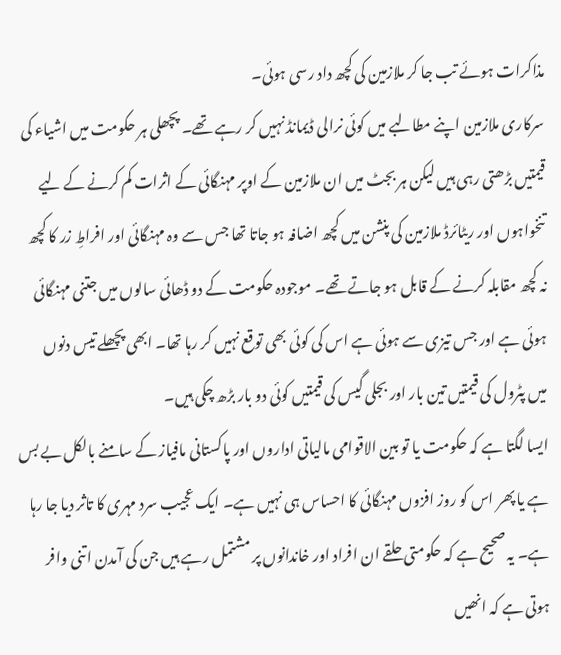مذاکرات ہوئے تب جا کر ملازمین کی کچھ داد رسی ہوئی۔
سرکاری ملازمین اپنے مطالبے میں کوئی نرالی ڈیمانڈ نہیں کر رہے تھے۔ پچھلی ہر حکومت میں اشیاء کی قیمتیں بڑھتی رہی ہیں لیکن ہر بجٹ میں ان ملازمین کے اوپر مہنگائی کے اثرات کم کرنے کے لیے تنخواہوں اور ریٹائرڈ ملازمین کی پنشن میں کچھ اضافہ ہو جاتا تھا جس سے وہ مہنگائی اور افراطِ زر کا کچھ نہ کچھ مقابلہ کرنے کے قابل ہو جاتے تھے۔ موجودہ حکومت کے دو ڈھائی سالوں میں جتنی مہنگائی ہوئی ہے اور جس تیزی سے ہوئی ہے اس کی کوئی بھی توقع نہیں کر رہا تھا۔ ابھی پچھلے تیس دنوں میں پٹرول کی قیمتیں تین بار اور بجلی گیس کی قیمتیں کوئی دو بار بڑھ چکی ہیں۔
ایسا لگتا ہے کہ حکومت یا تو بین الاقوامی مالیاتی اداروں اور پاکستانی مافیاز کے سامنے بالکل بے بس ہے یا پھر اس کو روز افزوں مہنگائی کا احساس ہی نہیں ہے۔ ایک عجیب سرد مہری کا تاثر دیا جا رہا ہے۔ یہ صحیح ہے کہ حکومتی حلقے ان افراد اور خاندانوں پر مشتمل رہے ہیں جن کی آمدن اتنی وافر ہوتی ہے کہ انھیں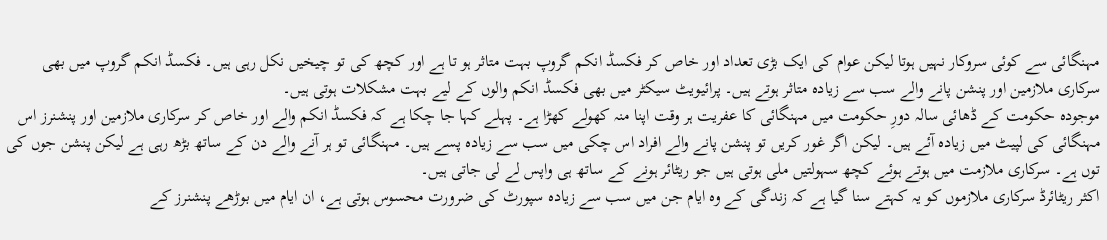مہنگائی سے کوئی سروکار نہیں ہوتا لیکن عوام کی ایک بڑی تعداد اور خاص کر فکسڈ انکم گروپ بہت متاثر ہو تا ہے اور کچھ کی تو چیخیں نکل رہی ہیں۔ فکسڈ انکم گروپ میں بھی سرکاری ملازمین اور پنشن پانے والے سب سے زیادہ متاثر ہوتے ہیں۔ پرائیویٹ سیکٹر میں بھی فکسڈ انکم والوں کے لیے بہت مشکلات ہوتی ہیں۔
موجودہ حکومت کے ڈھائی سالہ دورِ حکومت میں مہنگائی کا عفریت ہر وقت اپنا منہ کھولے کھڑا ہے۔ پہلے کہا جا چکا ہے کہ فکسڈ انکم والے اور خاص کر سرکاری ملازمین اور پنشنرز اس مہنگائی کی لپیٹ میں زیادہ آئے ہیں۔ لیکن اگر غور کریں تو پنشن پانے والے افراد اس چکی میں سب سے زیادہ پسے ہیں۔ مہنگائی تو ہر آنے والے دن کے ساتھ بڑھ رہی ہے لیکن پنشن جوں کی توں ہے۔ سرکاری ملازمت میں ہوتے ہوئے کچھ سہولتیں ملی ہوتی ہیں جو ریٹائر ہونے کے ساتھ ہی واپس لے لی جاتی ہیں۔
اکثر ریٹائرڈ سرکاری ملازموں کو یہ کہتے سنا گیا ہے کہ زندگی کے وہ ایام جن میں سب سے زیادہ سپورٹ کی ضرورت محسوس ہوتی ہے، ان ایام میں بوڑھے پنشنرز کے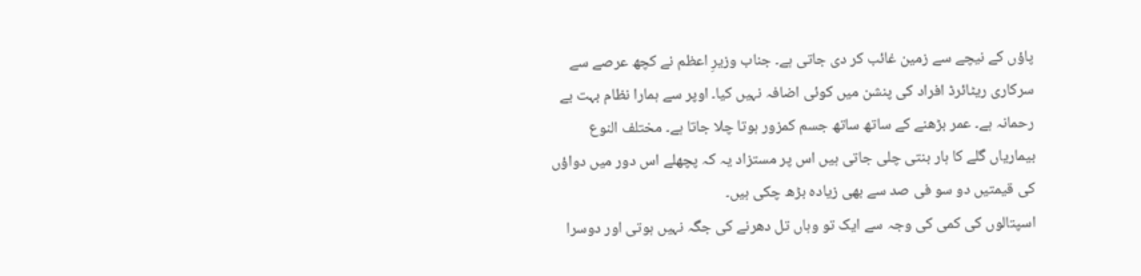پاؤں کے نیچے سے زمین غائب کر دی جاتی ہے۔ جناب وزیرِ اعظم نے کچھ عرصے سے سرکاری ریٹائرڈ افراد کی پنشن میں کوئی اضافہ نہیں کیا۔ اوپر سے ہمارا نظام بہت بے رحمانہ ہے۔ عمر بڑھنے کے ساتھ ساتھ جسم کمزور ہوتا چلا جاتا ہے۔ مختلف النوع بیماریاں گلے کا ہار بنتی چلی جاتی ہیں اس پر مستزاد یہ کہ پچھلے اس دور میں دواؤں کی قیمتیں دو سو فی صد سے بھی زیادہ بڑھ چکی ہیں۔
اسپتالوں کی کمی کی وجہ سے ایک تو وہاں تل دھرنے کی جگہ نہیں ہوتی اور دوسرا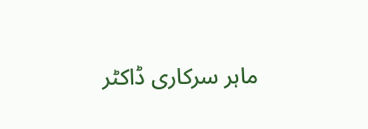ماہر سرکاری ڈاکٹر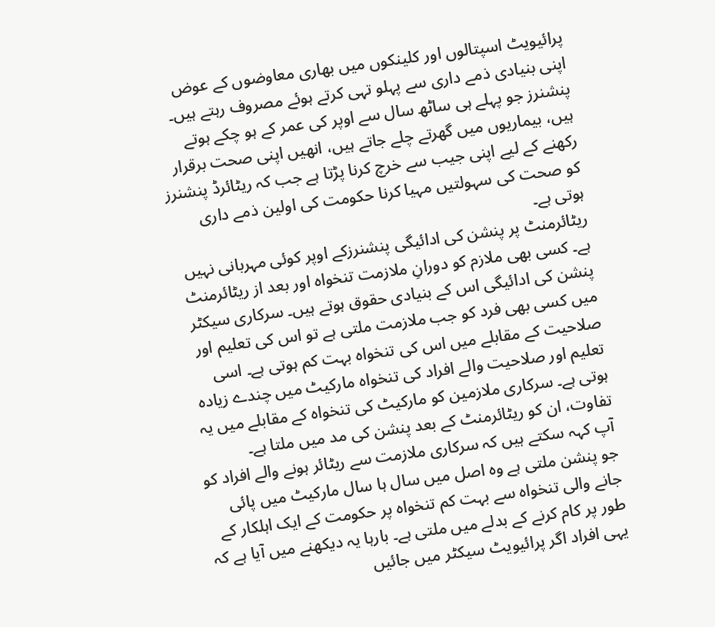پرائیویٹ اسپتالوں اور کلینکوں میں بھاری معاوضوں کے عوض اپنی بنیادی ذمے داری سے پہلو تہی کرتے ہوئے مصروف رہتے ہیں۔ پنشنرز جو پہلے ہی ساٹھ سال سے اوپر کی عمر کے ہو چکے ہوتے ہیں، بیماریوں میں گھرتے چلے جاتے ہیں، انھیں اپنی صحت برقرار رکھنے کے لیے اپنی جیب سے خرچ کرنا پڑتا ہے جب کہ ریٹائرڈ پنشنرز کو صحت کی سہولتیں مہیا کرنا حکومت کی اولین ذمے داری ہوتی ہے۔
ریٹائرمنٹ پر پنشن کی ادائیگی پنشنرزکے اوپر کوئی مہربانی نہیں ہے۔ کسی بھی ملازم کو دورانِ ملازمت تنخواہ اور بعد از ریٹائرمنٹ پنشن کی ادائیگی اس کے بنیادی حقوق ہوتے ہیں۔ سرکاری سیکٹر میں کسی بھی فرد کو جب ملازمت ملتی ہے تو اس کی تعلیم اور صلاحیت کے مقابلے میں اس کی تنخواہ بہت کم ہوتی ہے۔ اسی تعلیم اور صلاحیت والے افراد کی تنخواہ مارکیٹ میں چندے زیادہ ہوتی ہے۔ سرکاری ملازمین کو مارکیٹ کی تنخواہ کے مقابلے میں یہ تفاوت، ان کو ریٹائرمنٹ کے بعد پنشن کی مد میں ملتا ہے۔
آپ کہہ سکتے ہیں کہ سرکاری ملازمت سے ریٹائر ہونے والے افراد کو جو پنشن ملتی ہے وہ اصل میں سال ہا سال مارکیٹ میں پائی جانے والی تنخواہ سے بہت کم تنخواہ پر حکومت کے ایک اہلکار کے طور پر کام کرنے کے بدلے میں ملتی ہے۔ بارہا یہ دیکھنے میں آیا ہے کہ یہی افراد اگر پرائیویٹ سیکٹر میں جائیں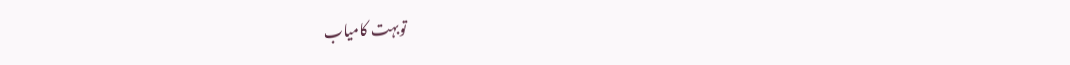توبہت کامیاب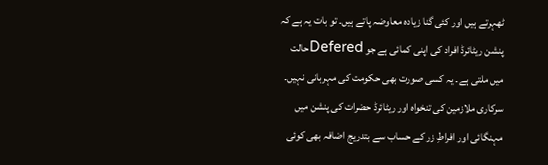ٹھہرتے ہیں اور کئی گنا زیادہ معاوضہ پاتے ہیں۔ تو بات یہ ہے کہ پنشن ریٹائرڈ افراد کی اپنی کمائی ہے جو Deferedحالت میں ملتی ہے۔ یہ کسی صورت بھی حکومت کی مہربانی نہیں۔ سرکاری ملازمین کی تنخواہ اور ریٹائرڈ حضرات کی پنشن میں مہنگائی اور افراطِ زر کے حساب سے بتدریج اضافہ بھی کوئی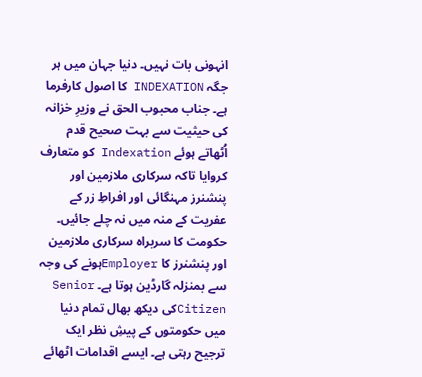انہونی بات نہیں۔ دنیا جہان میں ہر جگہ INDEXATION کا اصول کارفرما ہے۔ جناب محبوب الحق نے وزیرِ خزانہ کی حیثیت سے بہت صحیح قدم اُٹھاتے ہوئے Indexation کو متعارف کروایا تاکہ سرکاری ملازمین اور پنشنرز مہنگائی اور افراطِ زر کے عفریت کے منہ میں نہ چلے جائیں۔
حکومت کا سربراہ سرکاری ملازمین اور پنشنرز کا Employerہونے کی وجہ سے بمنزلہ گارڈین ہوتا ہے۔ Senior Citizenکی دیکھ بھال تمام دنیا میں حکومتوں کے پیشِ نظر ایک ترجیح رہتی ہے۔ ایسے اقدامات اٹھائے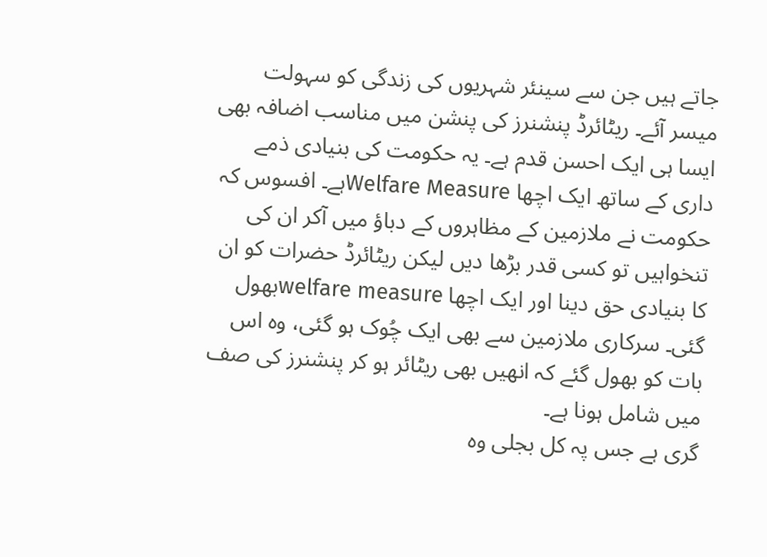جاتے ہیں جن سے سینئر شہریوں کی زندگی کو سہولت میسر آئے۔ ریٹائرڈ پنشنرز کی پنشن میں مناسب اضافہ بھی ایسا ہی ایک احسن قدم ہے۔ یہ حکومت کی بنیادی ذمے داری کے ساتھ ایک اچھا Welfare Measureہے۔ افسوس کہ حکومت نے ملازمین کے مظاہروں کے دباؤ میں آکر ان کی تنخواہیں تو کسی قدر بڑھا دیں لیکن ریٹائرڈ حضرات کو ان کا بنیادی حق دینا اور ایک اچھا welfare measureبھول گئی۔ سرکاری ملازمین سے بھی ایک چُوک ہو گئی، وہ اس بات کو بھول گئے کہ انھیں بھی ریٹائر ہو کر پنشنرز کی صف میں شامل ہونا ہے۔
گری ہے جس پہ کل بجلی وہ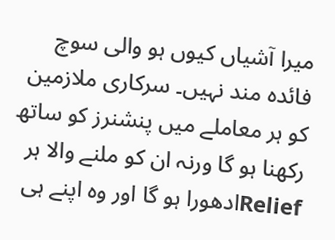میرا آشیاں کیوں ہو والی سوچ فائدہ مند نہیں۔ سرکاری ملازمین کو ہر معاملے میں پنشنرز کو ساتھ رکھنا ہو گا ورنہ ان کو ملنے والا ہر Reliefادھورا ہو گا اور وہ اپنے ہی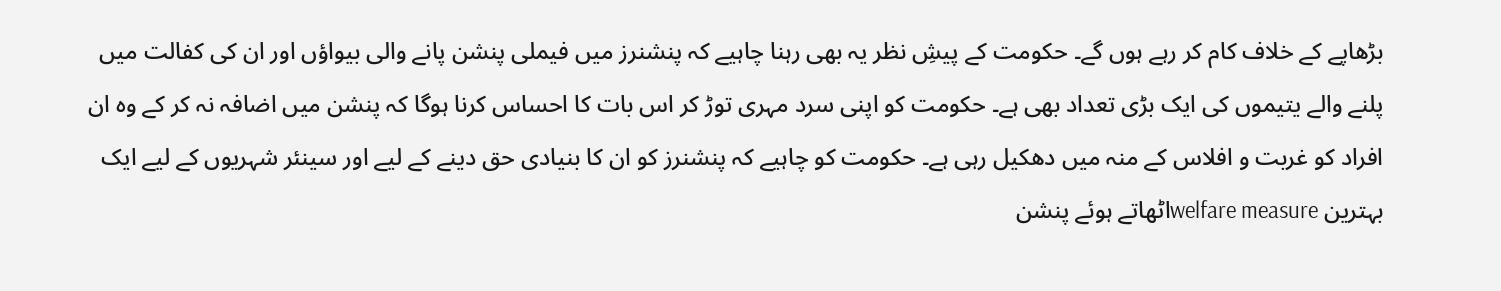بڑھاپے کے خلاف کام کر رہے ہوں گے۔ حکومت کے پیشِ نظر یہ بھی رہنا چاہیے کہ پنشنرز میں فیملی پنشن پانے والی بیواؤں اور ان کی کفالت میں پلنے والے یتیموں کی ایک بڑی تعداد بھی ہے۔ حکومت کو اپنی سرد مہری توڑ کر اس بات کا احساس کرنا ہوگا کہ پنشن میں اضافہ نہ کر کے وہ ان افراد کو غربت و افلاس کے منہ میں دھکیل رہی ہے۔ حکومت کو چاہیے کہ پنشنرز کو ان کا بنیادی حق دینے کے لیے اور سینئر شہریوں کے لیے ایک بہترین welfare measureاٹھاتے ہوئے پنشن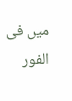میں فی الفور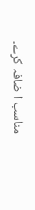مناسب ا ضافہ کرے۔